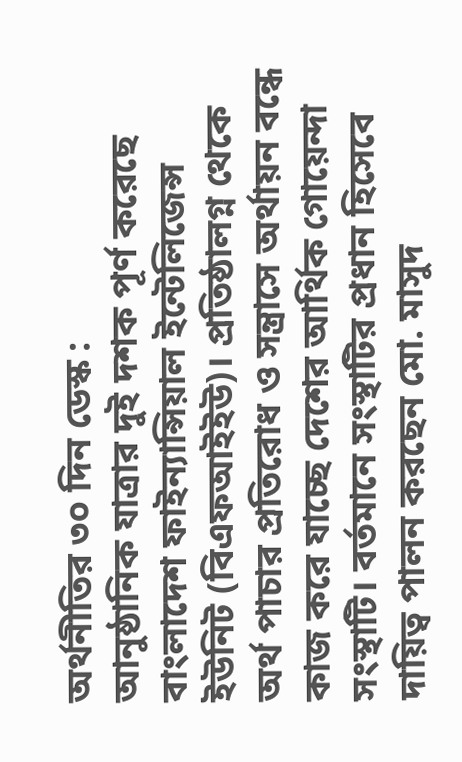অর্থনীতির ৩০ দিন ডেস্ক :
আনুষ্ঠানিক যাত্রার দুই দশক পূর্ণ করেছে বাংলাদেশ ফাইন্যান্সিয়াল ইন্টেলিজেন্স ইউনিট (বিএফআইইউ)। প্রতিষ্ঠালগ্ন থেকে অর্থ পাচার প্রতিরোধ ও সন্ত্রাসে অর্থায়ন বন্ধে কাজ করে যাচ্ছে দেশের আর্থিক গোয়েন্দা সংস্থাটি। বর্তমানে সংস্থাটির প্রধান হিসেবে দায়িত্ব পালন করছেন মো. মাসুদ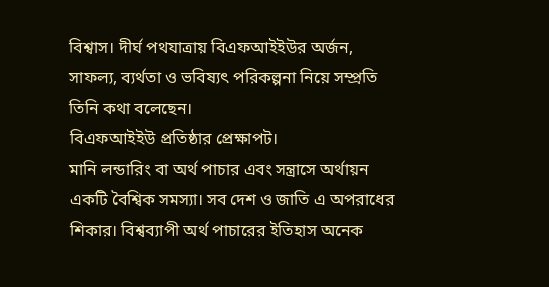বিশ্বাস। দীর্ঘ পথযাত্রায় বিএফআইইউর অর্জন, সাফল্য, ব্যর্থতা ও ভবিষ্যৎ পরিকল্পনা নিয়ে সম্প্রতি তিনি কথা বলেছেন।
বিএফআইইউ প্রতিষ্ঠার প্রেক্ষাপট।
মানি লন্ডারিং বা অর্থ পাচার এবং সন্ত্রাসে অর্থায়ন একটি বৈশ্বিক সমস্যা। সব দেশ ও জাতি এ অপরাধের শিকার। বিশ্বব্যাপী অর্থ পাচারের ইতিহাস অনেক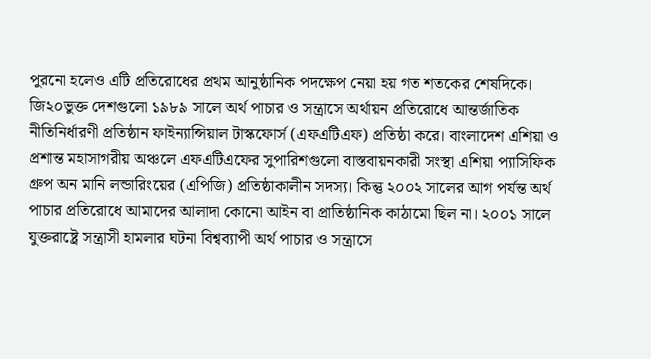পুরনো হলেও এটি প্রতিরোধের প্রথম আনুষ্ঠানিক পদক্ষেপ নেয়া হয় গত শতকের শেষদিকে। জি২০ভুক্ত দেশগুলো ১৯৮৯ সালে অর্থ পাচার ও সন্ত্রাসে অর্থায়ন প্রতিরোধে আন্তর্জাতিক নীতিনির্ধারণী প্রতিষ্ঠান ফাইন্যান্সিয়াল টাস্কফোর্স (এফএটিএফ) প্রতিষ্ঠা করে। বাংলাদেশ এশিয়া ও প্রশান্ত মহাসাগরীয় অঞ্চলে এফএটিএফের সুপারিশগুলো বাস্তবায়নকারী সংস্থা এশিয়া প্যাসিফিক গ্রুপ অন মানি লন্ডারিংয়ের (এপিজি) প্রতিষ্ঠাকালীন সদস্য। কিন্তু ২০০২ সালের আগ পর্যন্ত অর্থ পাচার প্রতিরোধে আমাদের আলাদা কোনো আইন বা প্রাতিষ্ঠানিক কাঠামো ছিল না। ২০০১ সালে যুক্তরাষ্ট্রে সন্ত্রাসী হামলার ঘটনা বিশ্বব্যাপী অর্থ পাচার ও সন্ত্রাসে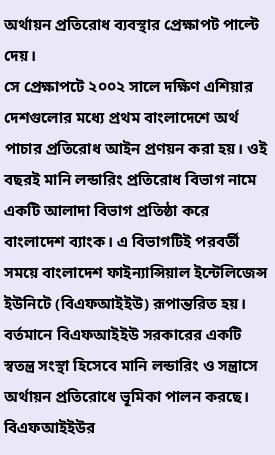অর্থায়ন প্রতিরোধ ব্যবস্থার প্রেক্ষাপট পাল্টে দেয়।
সে প্রেক্ষাপটে ২০০২ সালে দক্ষিণ এশিয়ার দেশগুলোর মধ্যে প্রথম বাংলাদেশে অর্থ পাচার প্রতিরোধ আইন প্রণয়ন করা হয়। ওই বছরই মানি লন্ডারিং প্রতিরোধ বিভাগ নামে একটি আলাদা বিভাগ প্রতিষ্ঠা করে বাংলাদেশ ব্যাংক। এ বিভাগটিই পরবর্তী সময়ে বাংলাদেশ ফাইন্যান্সিয়াল ইন্টেলিজেন্স ইউনিটে (বিএফআইইউ) রূপান্তরিত হয়। বর্তমানে বিএফআইইউ সরকারের একটি স্বতন্ত্র সংস্থা হিসেবে মানি লন্ডারিং ও সন্ত্রাসে অর্থায়ন প্রতিরোধে ভূমিকা পালন করছে।
বিএফআইইউর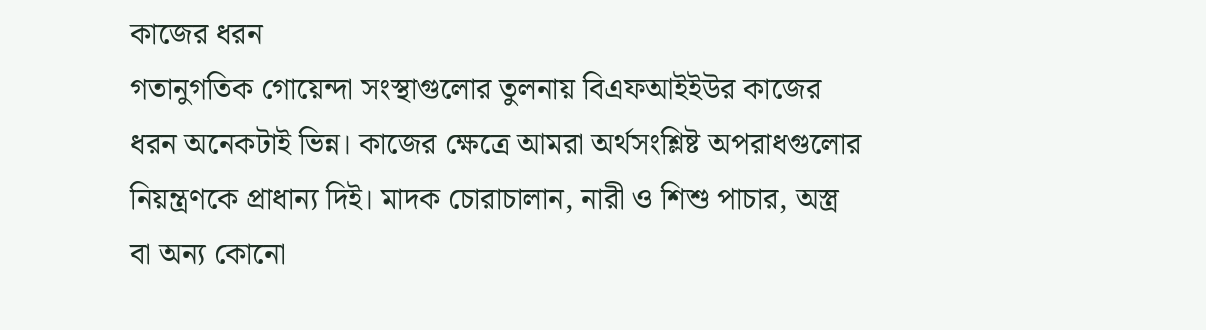কাজের ধরন
গতানুগতিক গোয়েন্দা সংস্থাগুলোর তুলনায় বিএফআইইউর কাজের ধরন অনেকটাই ভিন্ন। কাজের ক্ষেত্রে আমরা অর্থসংশ্লিষ্ট অপরাধগুলোর নিয়ন্ত্রণকে প্রাধান্য দিই। মাদক চোরাচালান, নারী ও শিশু পাচার, অস্ত্র বা অন্য কোনো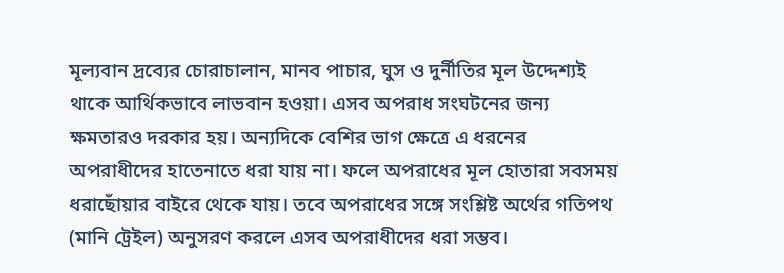মূল্যবান দ্রব্যের চোরাচালান, মানব পাচার, ঘুস ও দুর্নীতির মূল উদ্দেশ্যই থাকে আর্থিকভাবে লাভবান হওয়া। এসব অপরাধ সংঘটনের জন্য ক্ষমতারও দরকার হয়। অন্যদিকে বেশির ভাগ ক্ষেত্রে এ ধরনের অপরাধীদের হাতেনাতে ধরা যায় না। ফলে অপরাধের মূল হোতারা সবসময় ধরাছোঁয়ার বাইরে থেকে যায়। তবে অপরাধের সঙ্গে সংশ্লিষ্ট অর্থের গতিপথ (মানি ট্রেইল) অনুসরণ করলে এসব অপরাধীদের ধরা সম্ভব।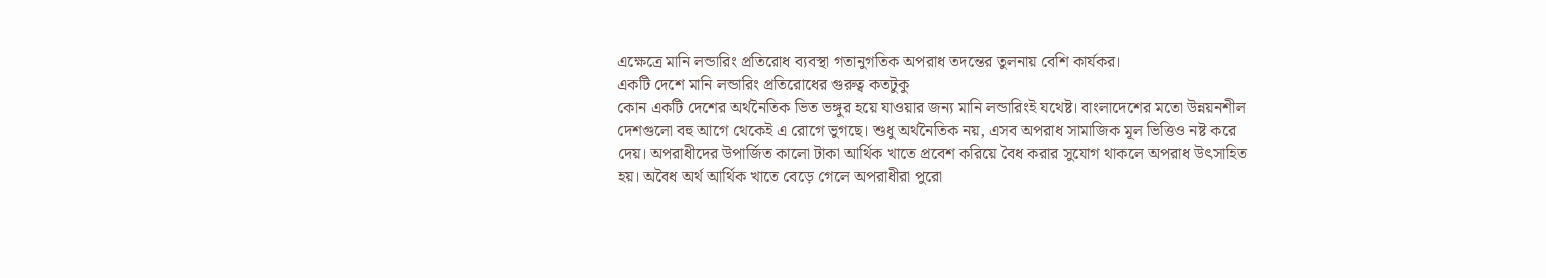এক্ষেত্রে মানি লন্ডারিং প্রতিরোধ ব্যবস্থা গতানুগতিক অপরাধ তদন্তের তুলনায় বেশি কার্যকর।
একটি দেশে মানি লন্ডারিং প্রতিরোধের গুরুত্ব কতটুকু
কোন একটি দেশের অর্থনৈতিক ভিত ভঙ্গুর হয়ে যাওয়ার জন্য মানি লন্ডারিংই যথেষ্ট। বাংলাদেশের মতো উন্নয়নশীল দেশগুলো বহু আগে থেকেই এ রোগে ভুগছে। শুধু অর্থনৈতিক নয়, এসব অপরাধ সামাজিক মূল ভিত্তিও নষ্ট করে দেয়। অপরাধীদের উপার্জিত কালো টাকা আর্থিক খাতে প্রবেশ করিয়ে বৈধ করার সুযোগ থাকলে অপরাধ উৎসাহিত হয়। অবৈধ অর্থ আর্থিক খাতে বেড়ে গেলে অপরাধীরা পুরো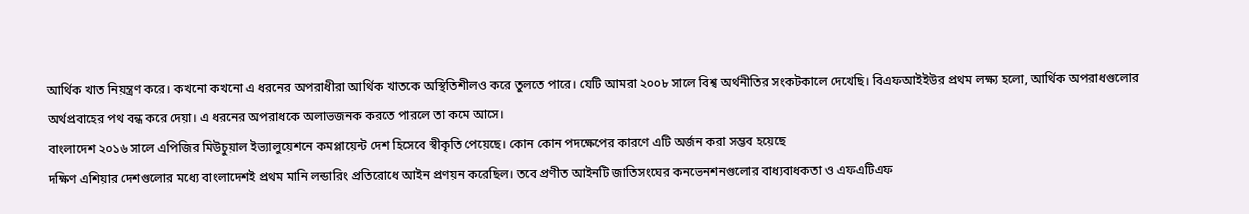আর্থিক খাত নিয়ন্ত্রণ করে। কখনো কখনো এ ধরনের অপরাধীরা আর্থিক খাতকে অস্থিতিশীলও করে তুলতে পারে। যেটি আমরা ২০০৮ সালে বিশ্ব অর্থনীতির সংকটকালে দেখেছি। বিএফআইইউর প্রথম লক্ষ্য হলো, আর্থিক অপরাধগুলোর অর্থপ্রবাহের পথ বন্ধ করে দেয়া। এ ধরনের অপরাধকে অলাভজনক করতে পারলে তা কমে আসে।
বাংলাদেশ ২০১৬ সালে এপিজির মিউচুয়াল ইভ্যালুয়েশনে কমপ্লায়েন্ট দেশ হিসেবে স্বীকৃতি পেয়েছে। কোন কোন পদক্ষেপের কারণে এটি অর্জন করা সম্ভব হয়েছে
দক্ষিণ এশিয়ার দেশগুলোর মধ্যে বাংলাদেশই প্রথম মানি লন্ডারিং প্রতিরোধে আইন প্রণয়ন করেছিল। তবে প্রণীত আইনটি জাতিসংঘের কনভেনশনগুলোর বাধ্যবাধকতা ও এফএটিএফ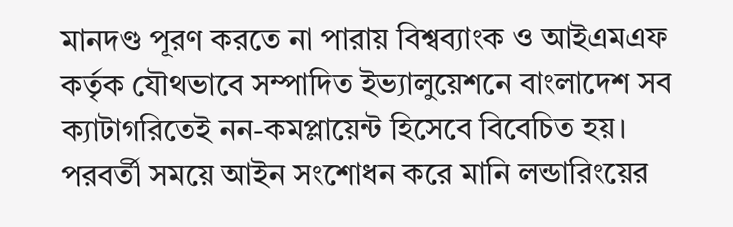মানদণ্ড পূরণ করতে না পারায় বিশ্বব্যাংক ও আইএমএফ কর্তৃক যৌথভাবে সম্পাদিত ইভ্যালুয়েশনে বাংলাদেশ সব ক্যাটাগরিতেই নন-কমপ্লায়েন্ট হিসেবে বিবেচিত হয়। পরবর্তী সময়ে আইন সংশোধন করে মানি লন্ডারিংয়ের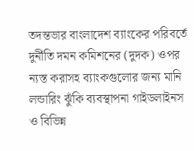তদন্তভার বাংলাদেশ ব্যাংকের পরিবর্তে দুর্নীতি দমন কমিশনের (দুদক) ওপর ন্যস্ত করাসহ ব্যাংকগুলোর জন্য মানি লন্ডারিং ঝুঁকি ব্যবস্থাপনা গাইডলাইনস ও বিভিন্ন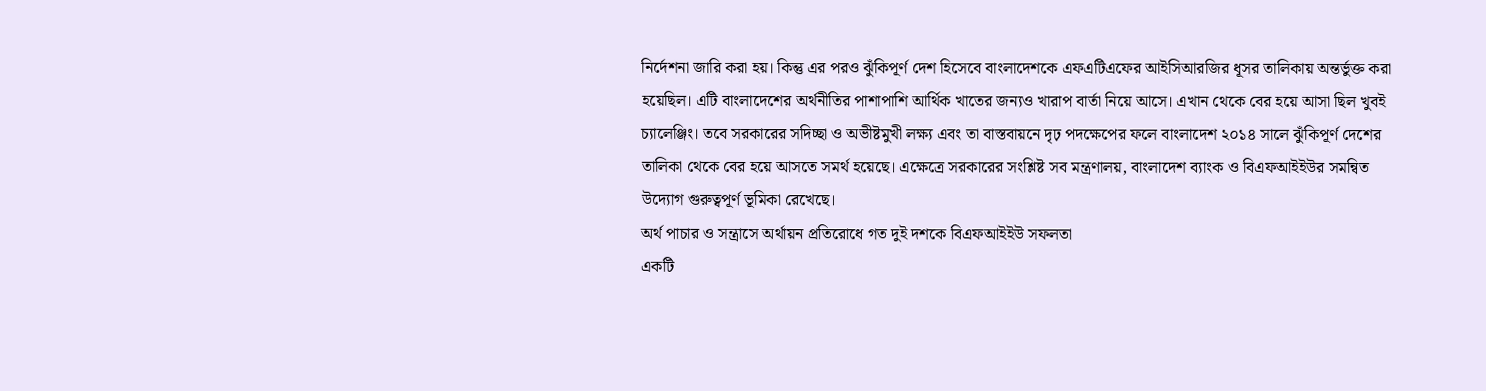নির্দেশনা জারি করা হয়। কিন্তু এর পরও ঝুঁকিপূর্ণ দেশ হিসেবে বাংলাদেশকে এফএটিএফের আইসিআরজির ধূসর তালিকায় অন্তর্ভুক্ত করা হয়েছিল। এটি বাংলাদেশের অর্থনীতির পাশাপাশি আর্থিক খাতের জন্যও খারাপ বার্তা নিয়ে আসে। এখান থেকে বের হয়ে আসা ছিল খুবই চ্যালেঞ্জিং। তবে সরকারের সদিচ্ছা ও অভীষ্টমুখী লক্ষ্য এবং তা বাস্তবায়নে দৃঢ় পদক্ষেপের ফলে বাংলাদেশ ২০১৪ সালে ঝুঁকিপূর্ণ দেশের তালিকা থেকে বের হয়ে আসতে সমর্থ হয়েছে। এক্ষেত্রে সরকারের সংশ্লিষ্ট সব মন্ত্রণালয়, বাংলাদেশ ব্যাংক ও বিএফআইইউর সমন্বিত উদ্যোগ গুরুত্বপূর্ণ ভূমিকা রেখেছে।
অর্থ পাচার ও সন্ত্রাসে অর্থায়ন প্রতিরোধে গত দুই দশকে বিএফআইইউ সফলতা
একটি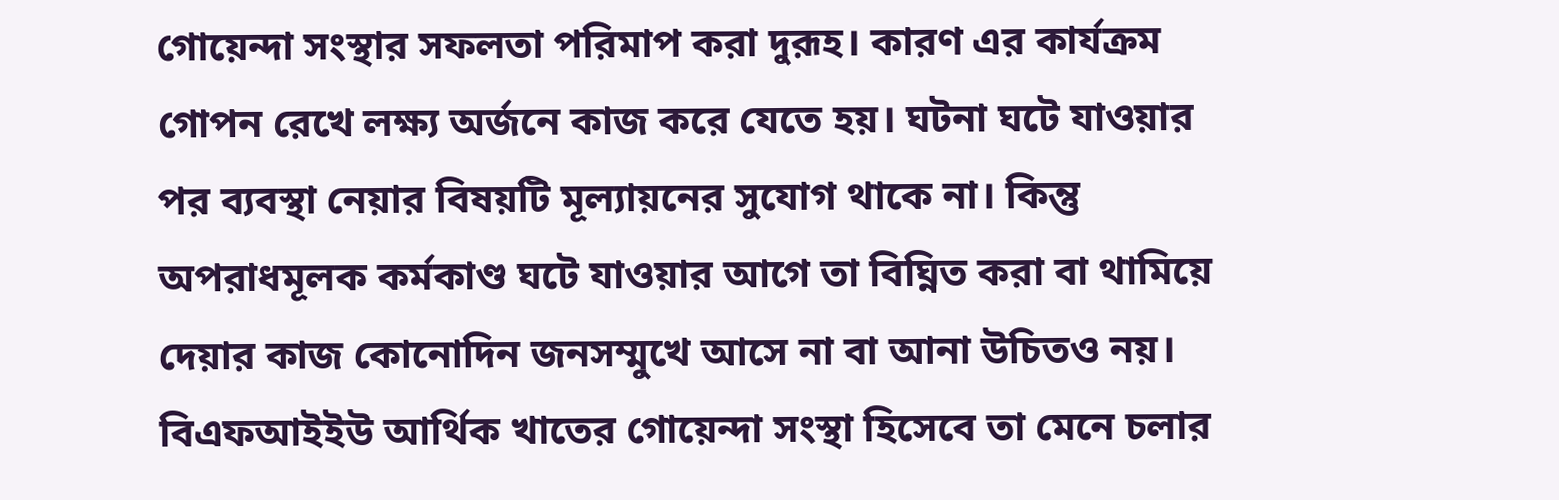গোয়েন্দা সংস্থার সফলতা পরিমাপ করা দুরূহ। কারণ এর কার্যক্রম গোপন রেখে লক্ষ্য অর্জনে কাজ করে যেতে হয়। ঘটনা ঘটে যাওয়ার পর ব্যবস্থা নেয়ার বিষয়টি মূল্যায়নের সুযোগ থাকে না। কিন্তু অপরাধমূলক কর্মকাণ্ড ঘটে যাওয়ার আগে তা বিঘ্নিত করা বা থামিয়ে দেয়ার কাজ কোনোদিন জনসম্মুখে আসে না বা আনা উচিতও নয়। বিএফআইইউ আর্থিক খাতের গোয়েন্দা সংস্থা হিসেবে তা মেনে চলার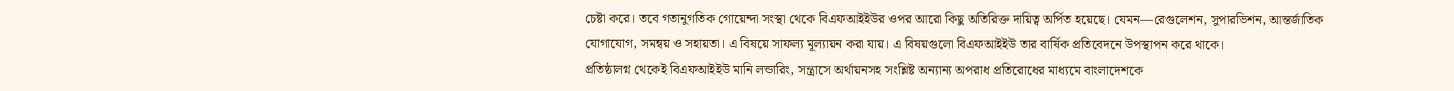চেষ্টা করে। তবে গতানুগতিক গোয়েন্দা সংস্থা থেকে বিএফআইইউর ওপর আরো কিছু অতিরিক্ত দায়িত্ব অর্পিত হয়েছে। যেমন—রেগুলেশন, সুপারভিশন, আন্তর্জাতিক যোগাযোগ, সমন্বয় ও সহায়তা। এ বিষয়ে সাফল্য মূল্যায়ন করা যায়। এ বিষয়গুলো বিএফআইইউ তার বার্ষিক প্রতিবেদনে উপস্থাপন করে থাকে।
প্রতিষ্ঠালগ্ন থেকেই বিএফআইইউ মানি লন্ডারিং, সন্ত্রাসে অর্থায়নসহ সংশ্লিষ্ট অন্যান্য অপরাধ প্রতিরোধের মাধ্যমে বাংলাদেশকে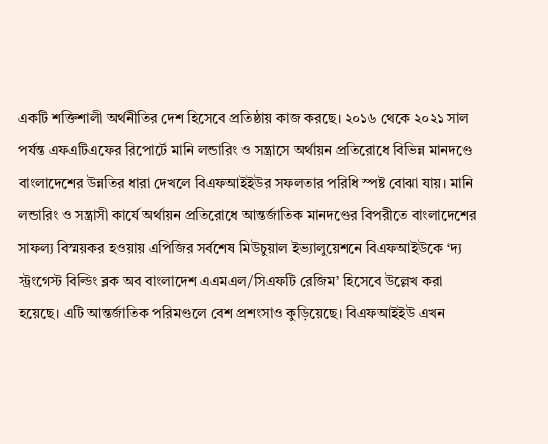একটি শক্তিশালী অর্থনীতির দেশ হিসেবে প্রতিষ্ঠায় কাজ করছে। ২০১৬ থেকে ২০২১ সাল পর্যন্ত এফএটিএফের রিপোর্টে মানি লন্ডারিং ও সন্ত্রাসে অর্থায়ন প্রতিরোধে বিভিন্ন মানদণ্ডে বাংলাদেশের উন্নতির ধারা দেখলে বিএফআইইউর সফলতার পরিধি স্পষ্ট বোঝা যায়। মানি লন্ডারিং ও সন্ত্রাসী কার্যে অর্থায়ন প্রতিরোধে আন্তর্জাতিক মানদণ্ডের বিপরীতে বাংলাদেশের সাফল্য বিস্ময়কর হওয়ায় এপিজির সর্বশেষ মিউচুয়াল ইভ্যালুয়েশনে বিএফআইউকে ‘দ্য স্ট্রংগেস্ট বিল্ডিং ব্লক অব বাংলাদেশ এএমএল/সিএফটি রেজিম’ হিসেবে উল্লেখ করা হয়েছে। এটি আন্তর্জাতিক পরিমণ্ডলে বেশ প্রশংসাও কুড়িয়েছে। বিএফআইইউ এখন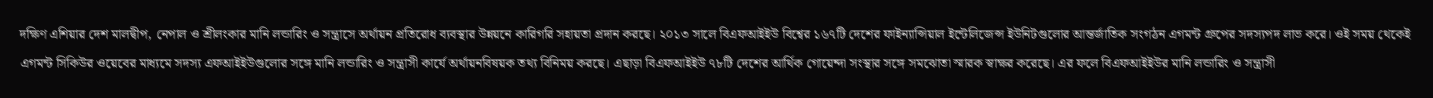দক্ষিণ এশিয়ার দেশ মালদ্বীপ, নেপাল ও শ্রীলংকার মানি লন্ডারিং ও সন্ত্রাসে অর্থায়ন প্রতিরোধ ব্যবস্থার উন্নয়নে কারিগরি সহায়তা প্রদান করছে। ২০১৩ সালে বিএফআইইউ বিশ্বের ১৬৭টি দেশের ফাইন্যান্সিয়াল ইন্টেলিজেন্স ইউনিটগুলোর আন্তর্জাতিক সংগঠন এগমন্ট গ্রুপের সদস্যপদ লাভ করে। ওই সময় থেকেই এগমন্ট সিকিউর ওয়েবের মাধ্যমে সদস্য এফআইইউগুলোর সঙ্গে মানি লন্ডারিং ও সন্ত্রাসী কার্যে অর্থায়নবিষয়ক তথ্য বিনিময় করছে। এছাড়া বিএফআইইউ ৭৮টি দেশের আর্থিক গোয়েন্দা সংস্থার সঙ্গে সমঝোতা স্মারক স্বাক্ষর করেছে। এর ফলে বিএফআইইউর মানি লন্ডারিং ও সন্ত্রাসী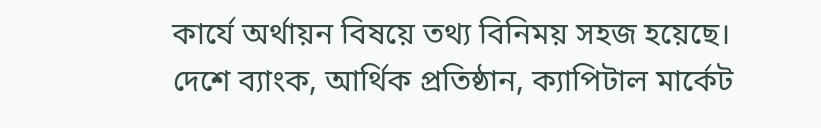কার্যে অর্থায়ন বিষয়ে তথ্য বিনিময় সহজ হয়েছে।
দেশে ব্যাংক, আর্থিক প্রতিষ্ঠান, ক্যাপিটাল মার্কেট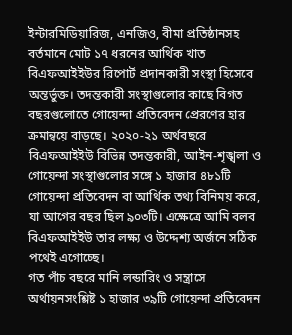ইন্টারমিডিয়ারিজ, এনজিও, বীমা প্রতিষ্ঠানসহ বর্তমানে মোট ১৭ ধরনের আর্থিক খাত বিএফআইইউর রিপোর্ট প্রদানকারী সংস্থা হিসেবে অন্তর্ভুক্ত। তদন্তকারী সংস্থাগুলোর কাছে বিগত বছরগুলোতে গোয়েন্দা প্রতিবেদন প্রেরণের হার ক্রমান্বয়ে বাড়ছে। ২০২০-২১ অর্থবছরে বিএফআইইউ বিভিন্ন তদন্তকারী, আইন-শৃঙ্খলা ও গোয়েন্দা সংস্থাগুলোর সঙ্গে ১ হাজার ৪৮১টি গোয়েন্দা প্রতিবেদন বা আর্থিক তথ্য বিনিময় করে, যা আগের বছর ছিল ৯০৩টি। এক্ষেত্রে আমি বলব বিএফআইইউ তার লক্ষ্য ও উদ্দেশ্য অর্জনে সঠিক পথেই এগোচ্ছে।
গত পাঁচ বছরে মানি লন্ডারিং ও সন্ত্রাসে অর্থায়নসংশ্লিষ্ট ১ হাজার ৩৯টি গোয়েন্দা প্রতিবেদন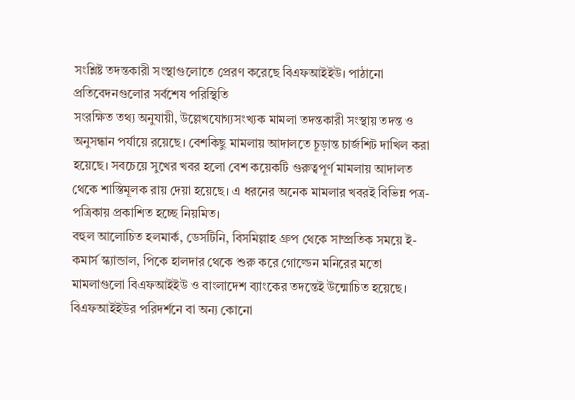সংশ্লিষ্ট তদন্তকারী সংস্থাগুলোতে প্রেরণ করেছে বিএফআইইউ। পাঠানো প্রতিবেদনগুলোর সর্বশেষ পরিস্থিতি
সংরক্ষিত তথ্য অনুযায়ী, উল্লেখযোগ্যসংখ্যক মামলা তদন্তকারী সংস্থায় তদন্ত ও অনুসন্ধান পর্যায়ে রয়েছে। বেশকিছু মামলায় আদালতে চূড়ান্ত চার্জশিট দাখিল করা হয়েছে। সবচেয়ে সুখের খবর হলো বেশ কয়েকটি গুরুত্বপূর্ণ মামলায় আদালত থেকে শাস্তিমূলক রায় দেয়া হয়েছে। এ ধরনের অনেক মামলার খবরই বিভিন্ন পত্র-পত্রিকায় প্রকাশিত হচ্ছে নিয়মিত।
বহুল আলোচিত হলমার্ক, ডেসটিনি, বিসমিল্লাহ গ্রুপ থেকে সাম্প্রতিক সময়ে ই-কমার্স স্ক্যান্ডাল, পিকে হালদার থেকে শুরু করে গোল্ডেন মনিরের মতো মামলাগুলো বিএফআইইউ ও বাংলাদেশ ব্যাংকের তদন্তেই উন্মোচিত হয়েছে। বিএফআইইউর পরিদর্শনে বা অন্য কোনো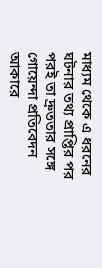মাধ্যম থেকে এ ধরনের ঘটনার তথ্য প্রাপ্তির পর পরই তা দ্রুততার সঙ্গে গোয়েন্দা প্রতিবেদন আকারে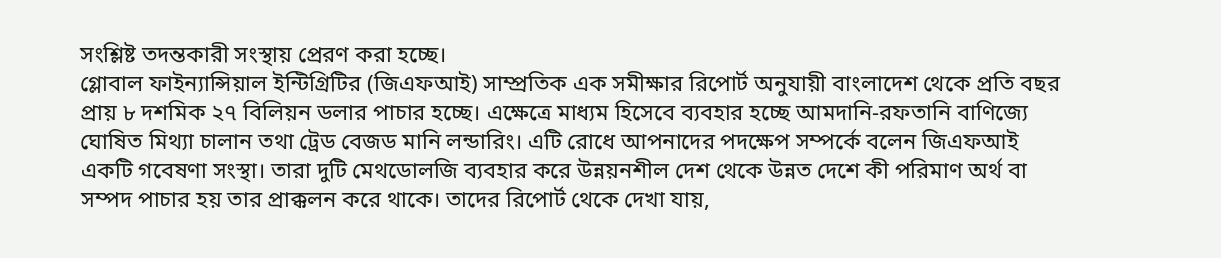সংশ্লিষ্ট তদন্তকারী সংস্থায় প্রেরণ করা হচ্ছে।
গ্লোবাল ফাইন্যান্সিয়াল ইন্টিগ্রিটির (জিএফআই) সাম্প্রতিক এক সমীক্ষার রিপোর্ট অনুযায়ী বাংলাদেশ থেকে প্রতি বছর প্রায় ৮ দশমিক ২৭ বিলিয়ন ডলার পাচার হচ্ছে। এক্ষেত্রে মাধ্যম হিসেবে ব্যবহার হচ্ছে আমদানি-রফতানি বাণিজ্যে ঘোষিত মিথ্যা চালান তথা ট্রেড বেজড মানি লন্ডারিং। এটি রোধে আপনাদের পদক্ষেপ সম্পর্কে বলেন জিএফআই একটি গবেষণা সংস্থা। তারা দুটি মেথডোলজি ব্যবহার করে উন্নয়নশীল দেশ থেকে উন্নত দেশে কী পরিমাণ অর্থ বা সম্পদ পাচার হয় তার প্রাক্কলন করে থাকে। তাদের রিপোর্ট থেকে দেখা যায়,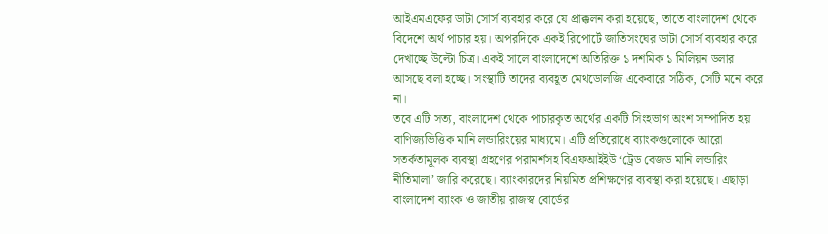আইএমএফের ডাটা সোর্স ব্যবহার করে যে প্রাক্কলন করা হয়েছে, তাতে বাংলাদেশ থেকে বিদেশে অর্থ পাচার হয়। অপরদিকে একই রিপোর্টে জাতিসংঘের ডাটা সোর্স ব্যবহার করে দেখাচ্ছে উল্টো চিত্র। একই সালে বাংলাদেশে অতিরিক্ত ১ দশমিক ১ মিলিয়ন ডলার আসছে বলা হচ্ছে। সংস্থাটি তাদের ব্যবহূত মেথডোলজি একেবারে সঠিক, সেটি মনে করে না।
তবে এটি সত্য, বাংলাদেশ থেকে পাচারকৃত অর্থের একটি সিংহভাগ অংশ সম্পাদিত হয় বাণিজ্যভিত্তিক মানি লন্ডারিংয়ের মাধ্যমে। এটি প্রতিরোধে ব্যাংকগুলোকে আরো সতর্কতামূলক ব্যবস্থা গ্রহণের পরামর্শসহ বিএফআইইউ ‘ট্রেড বেজড মানি লন্ডারিং নীতিমালা’ জারি করেছে। ব্যাংকারদের নিয়মিত প্রশিক্ষণের ব্যবস্থা করা হয়েছে। এছাড়া বাংলাদেশ ব্যাংক ও জাতীয় রাজস্ব বোর্ডের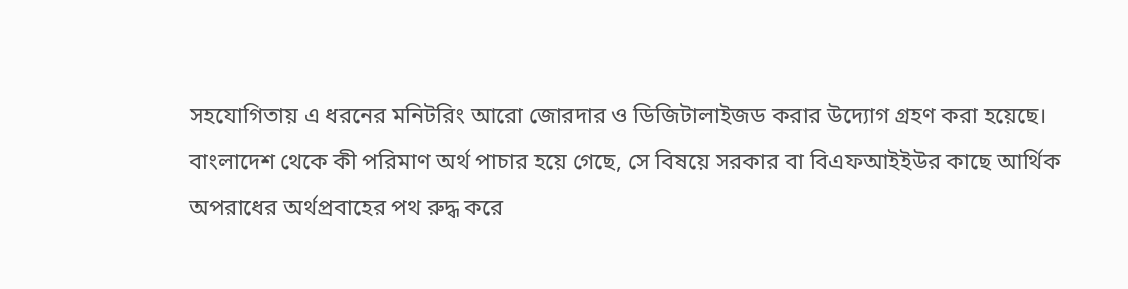সহযোগিতায় এ ধরনের মনিটরিং আরো জোরদার ও ডিজিটালাইজড করার উদ্যোগ গ্রহণ করা হয়েছে।
বাংলাদেশ থেকে কী পরিমাণ অর্থ পাচার হয়ে গেছে, সে বিষয়ে সরকার বা বিএফআইইউর কাছে আর্থিক অপরাধের অর্থপ্রবাহের পথ রুদ্ধ করে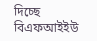দিচ্ছে বিএফআইইউ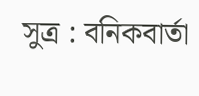সুত্র : বনিকবার্তা